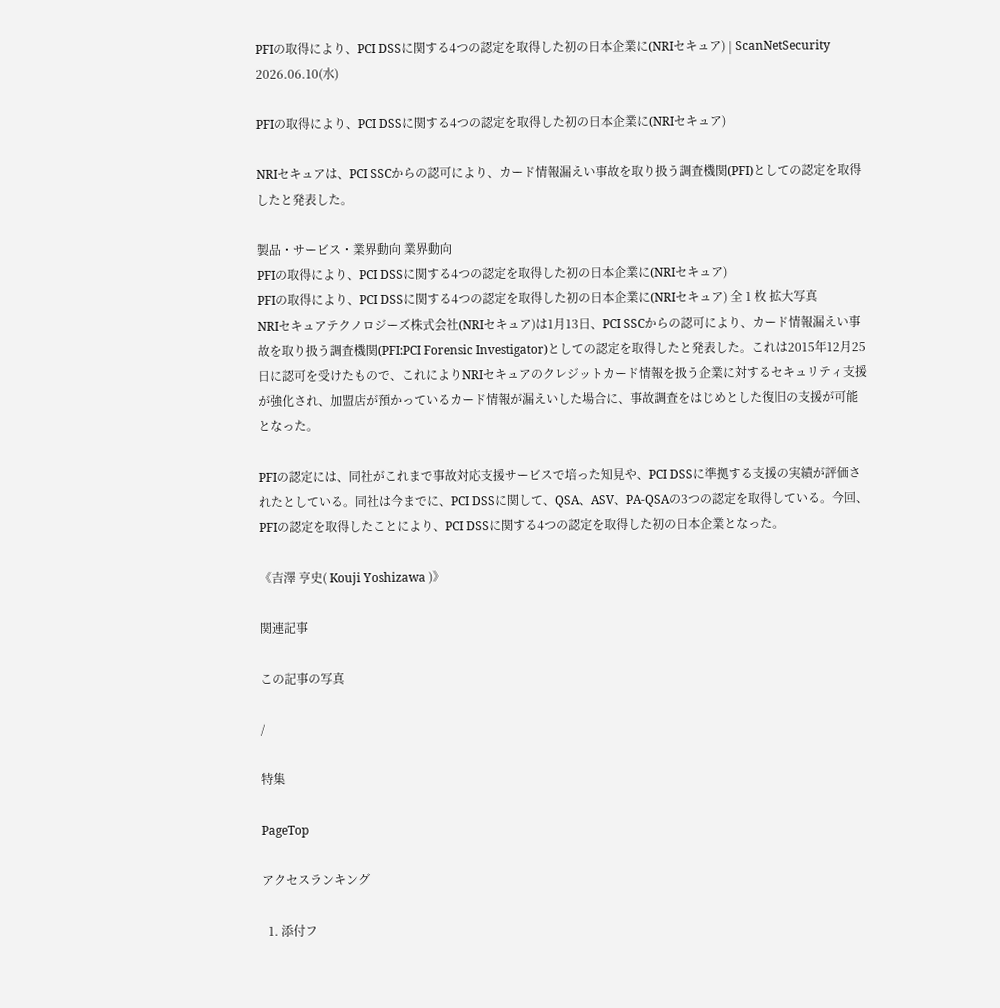PFIの取得により、PCI DSSに関する4つの認定を取得した初の日本企業に(NRIセキュア) | ScanNetSecurity
2026.06.10(水)

PFIの取得により、PCI DSSに関する4つの認定を取得した初の日本企業に(NRIセキュア)

NRIセキュアは、PCI SSCからの認可により、カード情報漏えい事故を取り扱う調査機関(PFI)としての認定を取得したと発表した。

製品・サービス・業界動向 業界動向
PFIの取得により、PCI DSSに関する4つの認定を取得した初の日本企業に(NRIセキュア)
PFIの取得により、PCI DSSに関する4つの認定を取得した初の日本企業に(NRIセキュア) 全 1 枚 拡大写真
NRIセキュアテクノロジーズ株式会社(NRIセキュア)は1月13日、PCI SSCからの認可により、カード情報漏えい事故を取り扱う調査機関(PFI:PCI Forensic Investigator)としての認定を取得したと発表した。これは2015年12月25日に認可を受けたもので、これによりNRIセキュアのクレジットカード情報を扱う企業に対するセキュリティ支援が強化され、加盟店が預かっているカード情報が漏えいした場合に、事故調査をはじめとした復旧の支援が可能となった。

PFIの認定には、同社がこれまで事故対応支援サービスで培った知見や、PCI DSSに準拠する支援の実績が評価されたとしている。同社は今までに、PCI DSSに関して、QSA、ASV、PA-QSAの3つの認定を取得している。今回、PFIの認定を取得したことにより、PCI DSSに関する4つの認定を取得した初の日本企業となった。

《吉澤 亨史( Kouji Yoshizawa )》

関連記事

この記事の写真

/

特集

PageTop

アクセスランキング

  1. 添付フ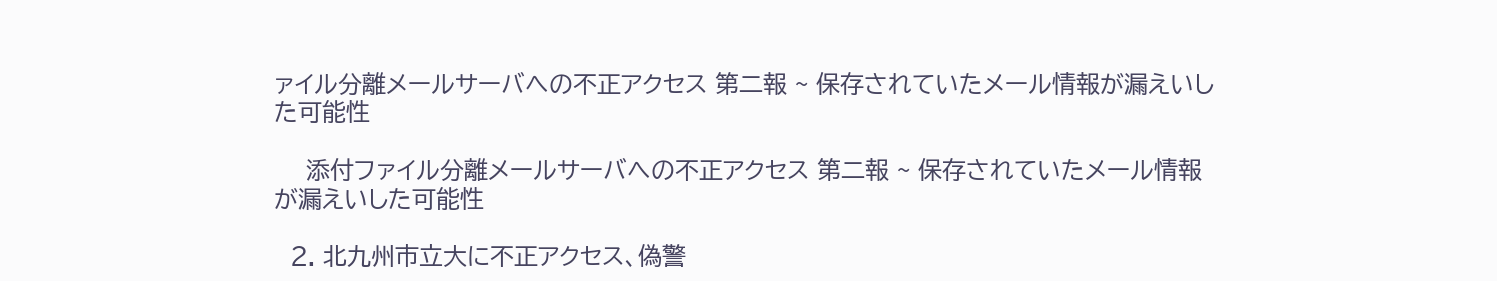ァイル分離メールサーバへの不正アクセス 第二報 ~ 保存されていたメール情報が漏えいした可能性

    添付ファイル分離メールサーバへの不正アクセス 第二報 ~ 保存されていたメール情報が漏えいした可能性

  2. 北九州市立大に不正アクセス、偽警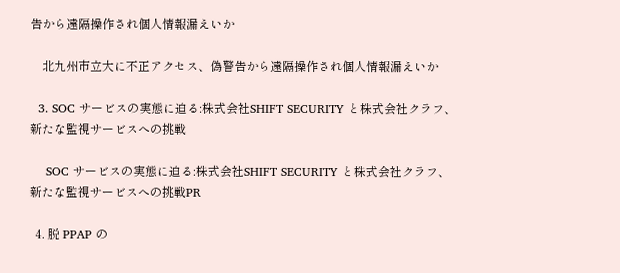告から遠隔操作され個人情報漏えいか

    北九州市立大に不正アクセス、偽警告から遠隔操作され個人情報漏えいか

  3. SOC サービスの実態に迫る:株式会社SHIFT SECURITY と株式会社クラフ、新たな監視サービスへの挑戦

    SOC サービスの実態に迫る:株式会社SHIFT SECURITY と株式会社クラフ、新たな監視サービスへの挑戦PR

  4. 脱 PPAP の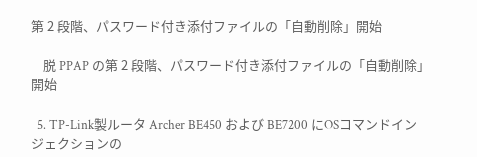第 2 段階、パスワード付き添付ファイルの「自動削除」開始

    脱 PPAP の第 2 段階、パスワード付き添付ファイルの「自動削除」開始

  5. TP-Link製ルータ Archer BE450 および BE7200 にOSコマンドインジェクションの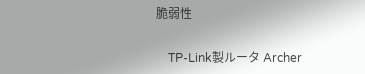脆弱性

    TP-Link製ルータ Archer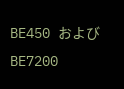BE450 および BE7200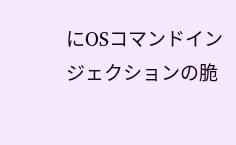にOSコマンドインジェクションの脆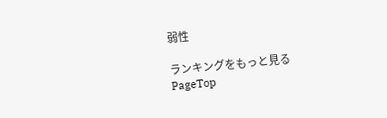弱性

ランキングをもっと見る
PageTop